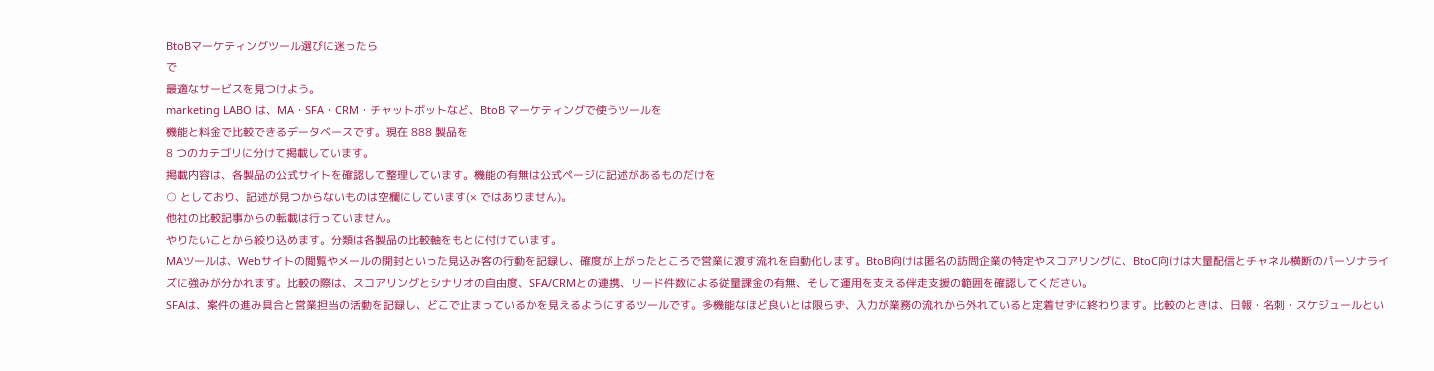BtoBマーケティングツール選びに迷ったら
で
最適なサービスを見つけよう。
marketing LABO は、MA・SFA・CRM・チャットボットなど、BtoB マーケティングで使うツールを
機能と料金で比較できるデータベースです。現在 888 製品を
8 つのカテゴリに分けて掲載しています。
掲載内容は、各製品の公式サイトを確認して整理しています。機能の有無は公式ページに記述があるものだけを
○ としており、記述が見つからないものは空欄にしています(× ではありません)。
他社の比較記事からの転載は行っていません。
やりたいことから絞り込めます。分類は各製品の比較軸をもとに付けています。
MAツールは、Webサイトの閲覧やメールの開封といった見込み客の行動を記録し、確度が上がったところで営業に渡す流れを自動化します。BtoB向けは匿名の訪問企業の特定やスコアリングに、BtoC向けは大量配信とチャネル横断のパーソナライズに強みが分かれます。比較の際は、スコアリングとシナリオの自由度、SFA/CRMとの連携、リード件数による従量課金の有無、そして運用を支える伴走支援の範囲を確認してください。
SFAは、案件の進み具合と営業担当の活動を記録し、どこで止まっているかを見えるようにするツールです。多機能なほど良いとは限らず、入力が業務の流れから外れていると定着せずに終わります。比較のときは、日報・名刺・スケジュールとい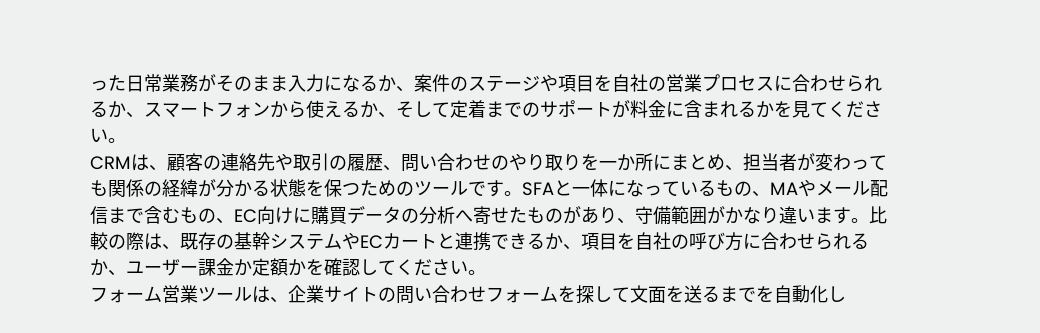った日常業務がそのまま入力になるか、案件のステージや項目を自社の営業プロセスに合わせられるか、スマートフォンから使えるか、そして定着までのサポートが料金に含まれるかを見てください。
CRMは、顧客の連絡先や取引の履歴、問い合わせのやり取りを一か所にまとめ、担当者が変わっても関係の経緯が分かる状態を保つためのツールです。SFAと一体になっているもの、MAやメール配信まで含むもの、EC向けに購買データの分析へ寄せたものがあり、守備範囲がかなり違います。比較の際は、既存の基幹システムやECカートと連携できるか、項目を自社の呼び方に合わせられるか、ユーザー課金か定額かを確認してください。
フォーム営業ツールは、企業サイトの問い合わせフォームを探して文面を送るまでを自動化し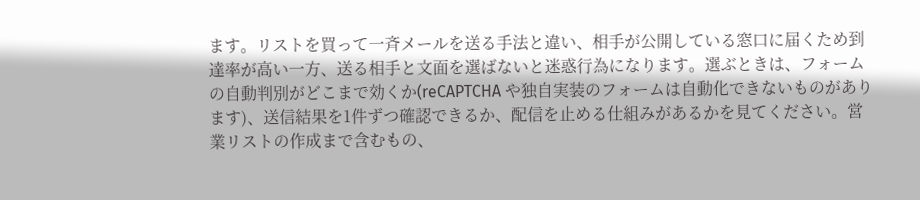ます。リストを買って一斉メールを送る手法と違い、相手が公開している窓口に届くため到達率が高い一方、送る相手と文面を選ばないと迷惑行為になります。選ぶときは、フォームの自動判別がどこまで効くか(reCAPTCHA や独自実装のフォームは自動化できないものがあります)、送信結果を1件ずつ確認できるか、配信を止める仕組みがあるかを見てください。営業リストの作成まで含むもの、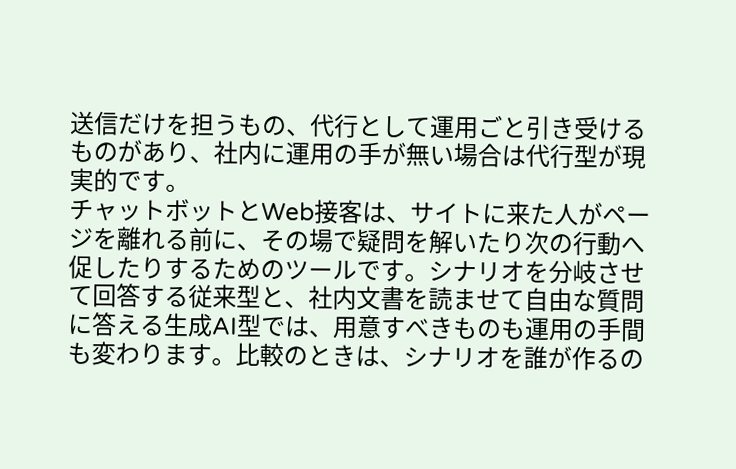送信だけを担うもの、代行として運用ごと引き受けるものがあり、社内に運用の手が無い場合は代行型が現実的です。
チャットボットとWeb接客は、サイトに来た人がページを離れる前に、その場で疑問を解いたり次の行動へ促したりするためのツールです。シナリオを分岐させて回答する従来型と、社内文書を読ませて自由な質問に答える生成AI型では、用意すべきものも運用の手間も変わります。比較のときは、シナリオを誰が作るの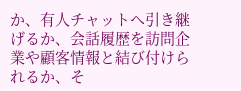か、有人チャットへ引き継げるか、会話履歴を訪問企業や顧客情報と結び付けられるか、そ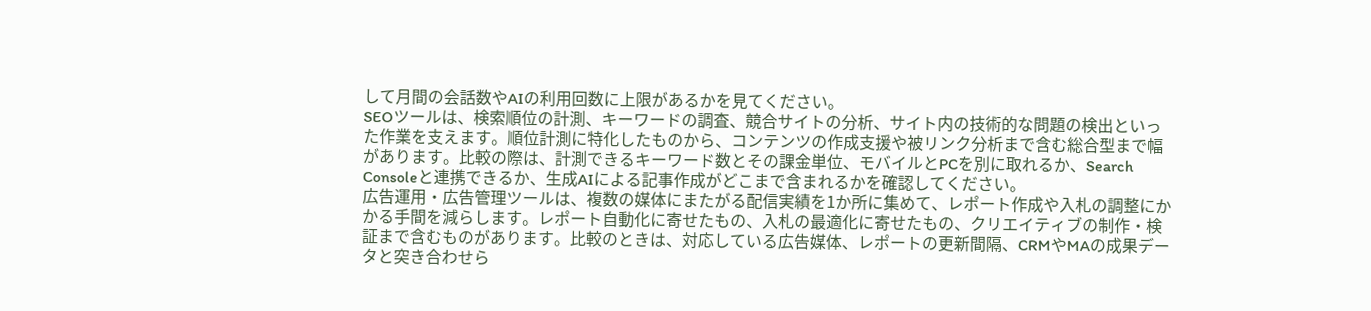して月間の会話数やAIの利用回数に上限があるかを見てください。
SEOツールは、検索順位の計測、キーワードの調査、競合サイトの分析、サイト内の技術的な問題の検出といった作業を支えます。順位計測に特化したものから、コンテンツの作成支援や被リンク分析まで含む総合型まで幅があります。比較の際は、計測できるキーワード数とその課金単位、モバイルとPCを別に取れるか、Search Consoleと連携できるか、生成AIによる記事作成がどこまで含まれるかを確認してください。
広告運用・広告管理ツールは、複数の媒体にまたがる配信実績を1か所に集めて、レポート作成や入札の調整にかかる手間を減らします。レポート自動化に寄せたもの、入札の最適化に寄せたもの、クリエイティブの制作・検証まで含むものがあります。比較のときは、対応している広告媒体、レポートの更新間隔、CRMやMAの成果データと突き合わせら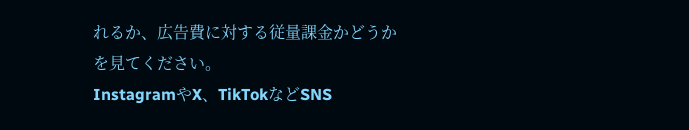れるか、広告費に対する従量課金かどうかを見てください。
InstagramやX、TikTokなどSNS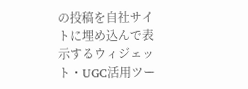の投稿を自社サイトに埋め込んで表示するウィジェット・UGC活用ツー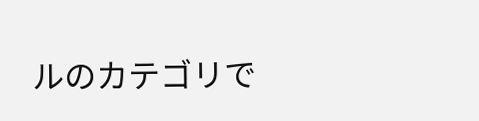ルのカテゴリで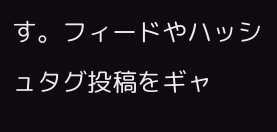す。フィードやハッシュタグ投稿をギャ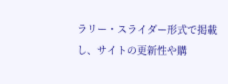ラリー・スライダー形式で掲載し、サイトの更新性や購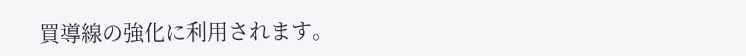買導線の強化に利用されます。